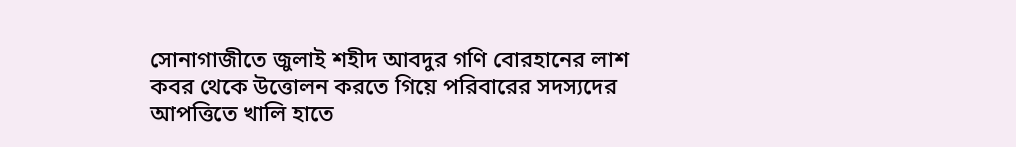সোনাগাজীতে জুলাই শহীদ আবদুর গণি বোরহানের লাশ কবর থেকে উত্তোলন করতে গিয়ে পরিবারের সদস্যদের আপত্তিতে খালি হাতে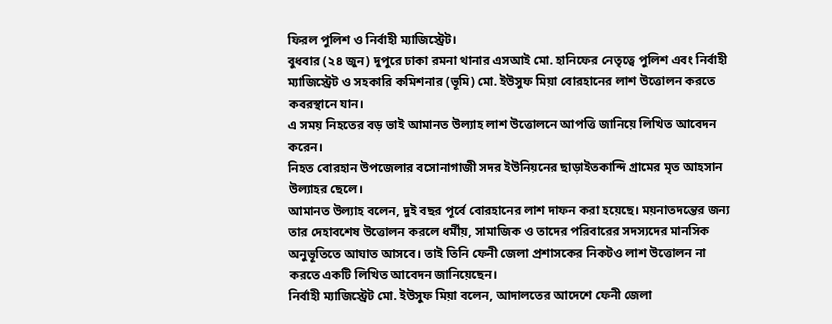ফিরল পুলিশ ও নির্বাহী ম্যাজিস্ট্রেট।
বুধবার (২৪ জুন) দুপুরে ঢাকা রমনা থানার এসআই মো. হানিফের নেতৃত্বে পুলিশ এবং নির্বাহী ম্যাজিস্ট্রেট ও সহকারি কমিশনার (ভূমি) মো. ইউসুফ মিয়া বোরহানের লাশ উত্তোলন করতে কবরস্থানে যান।
এ সময় নিহতের বড় ভাই আমানত উল্যাহ লাশ উত্তোলনে আপত্তি জানিয়ে লিখিত আবেদন করেন।
নিহত বোরহান উপজেলার বসোনাগাজী সদর ইউনিয়নের ছাড়াইতকান্দি গ্রামের মৃত আহসান উল্যাহর ছেলে।
আমানত উল্যাহ বলেন, দুই বছর পূর্বে বোরহানের লাশ দাফন করা হয়েছে। ময়নাতদন্তের জন্য তার দেহাবশেষ উত্তোলন করলে ধর্মীয়, সামাজিক ও তাদের পরিবারের সদস্যদের মানসিক অনুভূতিতে আঘাত আসবে। তাই তিনি ফেনী জেলা প্রশাসকের নিকটও লাশ উত্তোলন না করতে একটি লিখিত আবেদন জানিয়েছেন।
নির্বাহী ম্যাজিস্ট্রেট মো. ইউসুফ মিয়া বলেন, আদালতের আদেশে ফেনী জেলা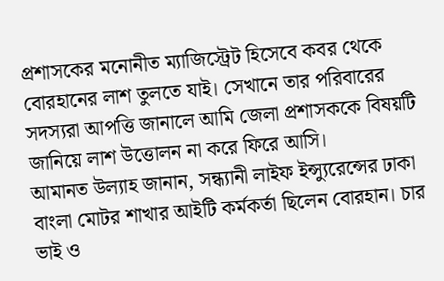প্রশাসকের মনোনীত ম্যাজিস্ট্রেট হিসেবে কবর থেকে বোরহানের লাশ তুলতে যাই। সেখানে তার পরিবারের সদস্যরা আপত্তি জানালে আমি জেলা প্রশাসককে বিষয়টি জানিয়ে লাশ উত্তোলন না করে ফিরে আসি।
আমানত উল্যাহ জানান, সন্ধ্যানী লাইফ ইন্স্যুরেন্সের ঢাকা বাংলা মোটর শাখার আইটি কর্মকর্তা ছিলেন বোরহান। চার ভাই ও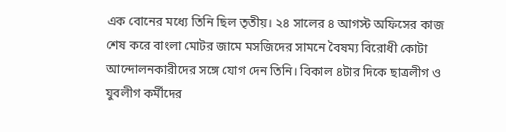এক বোনের মধ্যে তিনি ছিল তৃতীয়। ২৪ সালের ৪ আগস্ট অফিসের কাজ শেষ করে বাংলা মোটর জামে মসজিদের সামনে বৈষম্য বিরোধী কোটা আন্দোলনকারীদের সঙ্গে যোগ দেন তিনি। বিকাল ৪টার দিকে ছাত্রলীগ ও যুবলীগ কর্মীদের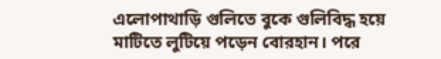এলোপাথাড়ি গুলিতে বুকে গুলিবিদ্ধ হয়ে মাটিতে লুটিয়ে পড়েন বোরহান। পরে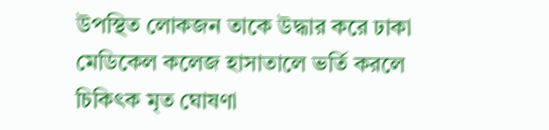উপস্থিত লোকজন তাকে উদ্ধার করে ঢাকা মেডিকেল কলেজ হাসাতালে ভর্তি করলে চিকিৎক মৃত ঘোষণা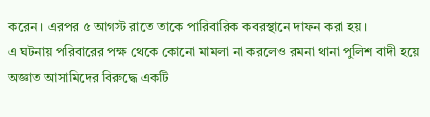করেন। এরপর ৫ আগস্ট রাতে তাকে পারিবারিক কবরস্থানে দাফন করা হয়।
এ ঘটনায় পরিবারের পক্ষ থেকে কোনো মামলা না করলেও রমনা থানা পুলিশ বাদী হয়ে অজ্ঞাত আসামিদের বিরুদ্ধে একটি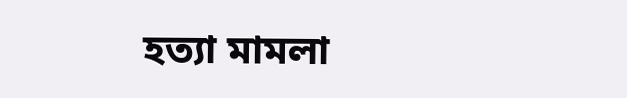হত্যা মামলা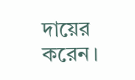দায়ের করেন।